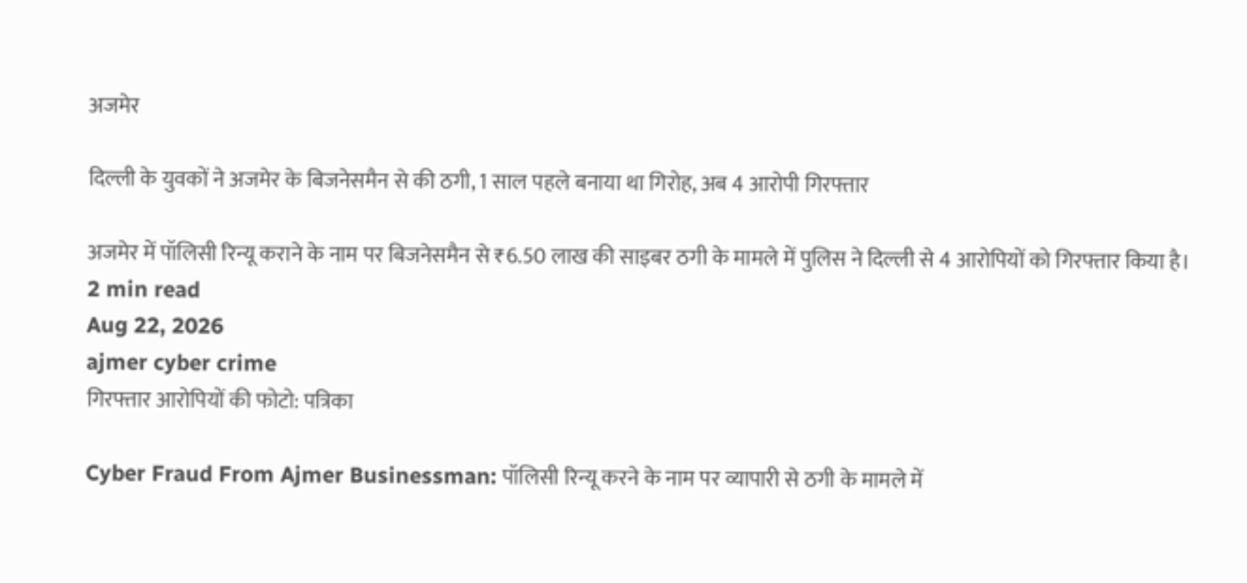अजमेर

दिल्ली के युवकों ने अजमेर के बिजनेसमैन से की ठगी, 1 साल पहले बनाया था गिरोह, अब 4 आरोपी गिरफ्तार

अजमेर में पॉलिसी रिन्यू कराने के नाम पर बिजनेसमैन से ₹6.50 लाख की साइबर ठगी के मामले में पुलिस ने दिल्ली से 4 आरोपियों को गिरफ्तार किया है।
2 min read
Aug 22, 2026
ajmer cyber crime
गिरफ्तार आरोपियों की फोटो: पत्रिका

Cyber Fraud From Ajmer Businessman: पॉलिसी रिन्यू करने के नाम पर व्यापारी से ठगी के मामले में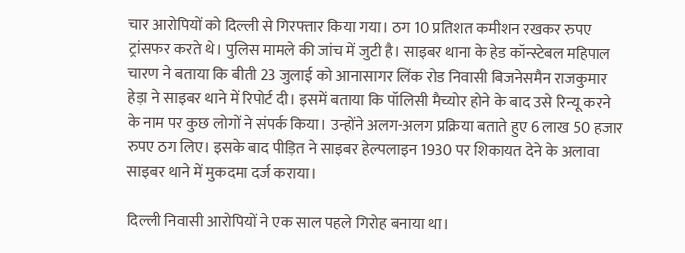चार आरोपियों को दिल्ली से गिरफ्तार किया गया। ठग 10 प्रतिशत कमीशन रखकर रुपए ट्रांसफर करते थे। पुलिस मामले की जांच में जुटी है। साइबर थाना के हेड कॉन्स्टेबल महिपाल चारण ने बताया कि बीती 23 जुलाई को आनासागर लिंक रोड निवासी बिजनेसमैन राजकुमार हेड़ा ने साइबर थाने में रिपोर्ट दी। इसमें बताया कि पॉलिसी मैच्योर होने के बाद उसे रिन्यू करने के नाम पर कुछ लोगों ने संपर्क किया। उन्होंने अलग-अलग प्रक्रिया बताते हुए 6 लाख 50 हजार रुपए ठग लिए। इसके बाद पीड़ित ने साइबर हेल्पलाइन 1930 पर शिकायत देने के अलावा साइबर थाने में मुकदमा दर्ज कराया।

दिल्ली निवासी आरोपियों ने एक साल पहले गिरोह बनाया था।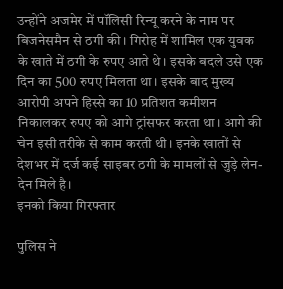उन्होंने अजमेर में पॉलिसी रिन्यू करने के नाम पर बिजनेसमैन से ठगी की। गिरोह में शामिल एक युवक के खाते में ठगी के रुपए आते थे। इसके बदले उसे एक दिन का 500 रुपए मिलता था। इसके बाद मुख्य आरोपी अपने हिस्से का 10 प्रतिशत कमीशन निकालकर रुपए को आगे ट्रांसफर करता था। आगे की चेन इसी तरीके से काम करती थी। इनके खातों से देशभर में दर्ज कई साइबर ठगी के मामलों से जुड़े लेन-देन मिले है।
इनको किया गिरफ्तार

पुलिस ने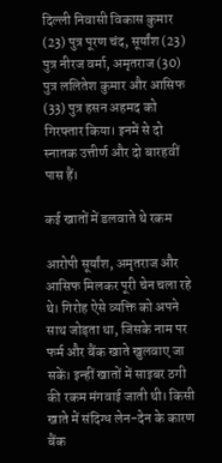दिल्ली निवासी विकास कुमार (23) पुत्र पूरण चंद, सूर्यांश (23) पुत्र नीरज वर्मा, अमृतराज (30) पुत्र ललितेश कुमार और आसिफ (33) पुत्र हसन अहमद को गिरफ्तार किया। इनमें से दो स्नातक उत्तीर्ण और दो बारहवीं पास हैं।

कई खातों में डलवाते थे रकम

आरोपी सूर्यांश, अमृतराज और आसिफ मिलकर पूरी चेन चला रहे थे। गिरोह ऐसे व्यक्ति को अपने साथ जोड़ता था, जिसके नाम पर फर्म और बैंक खाते खुलवाए जा सकें। इन्हीं खातों में साइबर ठगी की रकम मंगवाई जाती थी। किसी खाते में संदिग्ध लेन-देन के कारण बैंक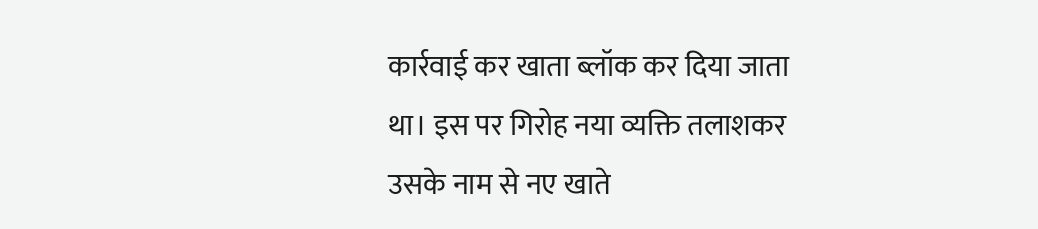कार्रवाई कर खाता ब्लॉक कर दिया जाता था। इस पर गिरोह नया व्यक्ति तलाशकर उसके नाम से नए खाते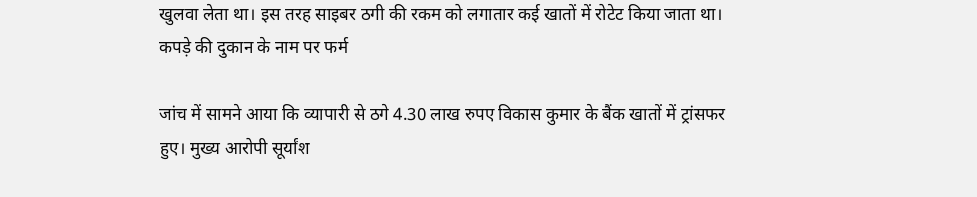खुलवा लेता था। इस तरह साइबर ठगी की रकम को लगातार कई खातों में रोटेट किया जाता था।
कपड़े की दुकान के नाम पर फर्म

जांच में सामने आया कि व्यापारी से ठगे 4.30 लाख रुपए विकास कुमार के बैंक खातों में ट्रांसफर हुए। मुख्य आरोपी सूर्यांश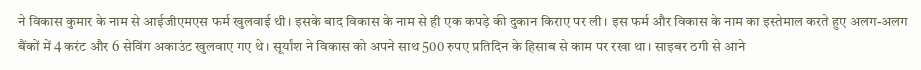ने विकास कुमार के नाम से आईजीएमएस फर्म खुलवाई थी। इसके बाद विकास के नाम से ही एक कपड़े की दुकान किराए पर ली। इस फर्म और विकास के नाम का इस्तेमाल करते हुए अलग-अलग बैंकों में 4 करंट और 6 सेविंग अकाउंट खुलवाए गए थे। सूर्यांश ने विकास को अपने साथ 500 रुपए प्रतिदिन के हिसाब से काम पर रखा था। साइबर ठगी से आने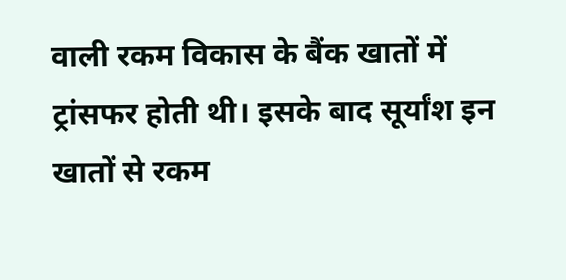वाली रकम विकास के बैंक खातों में ट्रांसफर होती थी। इसके बाद सूर्यांश इन खातों से रकम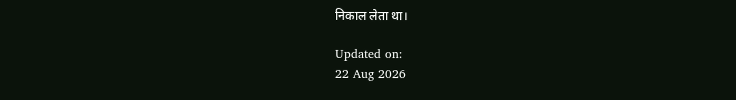निकाल लेता था।

Updated on:
22 Aug 2026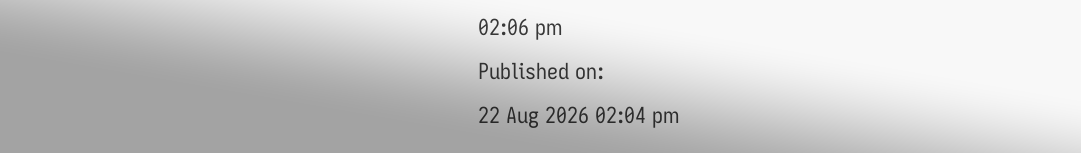02:06 pm
Published on:
22 Aug 2026 02:04 pm